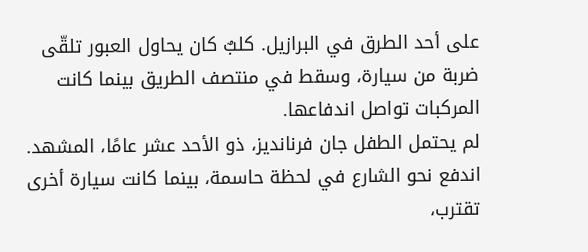على أحد الطرق في البرازيل. كلبٌ كان يحاول العبور تلقّى ضربة من سيارة، وسقط في منتصف الطريق بينما كانت المركبات تواصل اندفاعها.
لم يحتمل الطفل جان فرنانديز، ذو الأحد عشر عامًا، المشهد. اندفع نحو الشارع في لحظة حاسمة، بينما كانت سيارة أخرى تقترب،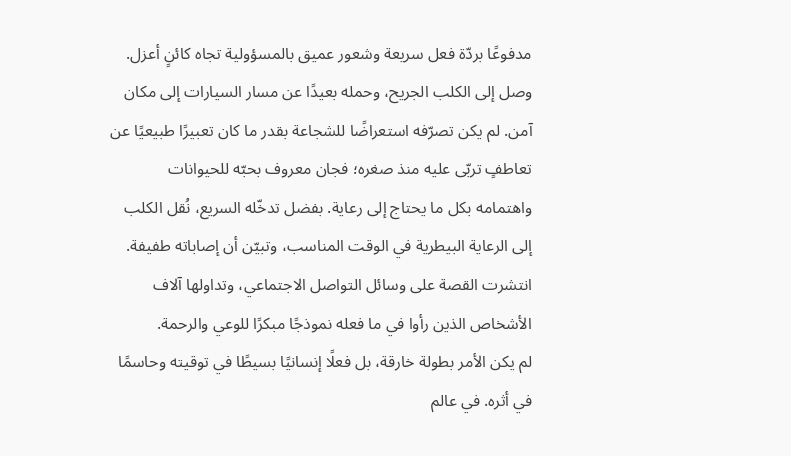مدفوعًا بردّة فعل سريعة وشعور عميق بالمسؤولية تجاه كائنٍ أعزل.
وصل إلى الكلب الجريح، وحمله بعيدًا عن مسار السيارات إلى مكان آمن. لم يكن تصرّفه استعراضًا للشجاعة بقدر ما كان تعبيرًا طبيعيًا عن تعاطفٍ تربّى عليه منذ صغره؛ فجان معروف بحبّه للحيوانات واهتمامه بكل ما يحتاج إلى رعاية. بفضل تدخّله السريع، نُقل الكلب إلى الرعاية البيطرية في الوقت المناسب، وتبيّن أن إصاباته طفيفة.
انتشرت القصة على وسائل التواصل الاجتماعي، وتداولها آلاف الأشخاص الذين رأوا في ما فعله نموذجًا مبكرًا للوعي والرحمة.
لم يكن الأمر بطولة خارقة، بل فعلًا إنسانيًا بسيطًا في توقيته وحاسمًا في أثره. في عالم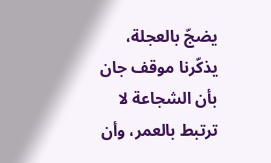يضجّ بالعجلة، يذكّرنا موقف جان بأن الشجاعة لا ترتبط بالعمر، وأن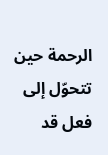الرحمة حين تتحوّل إلى فعل قد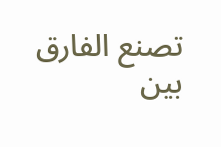تصنع الفارق بين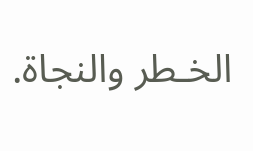الخـطر والنجاة.